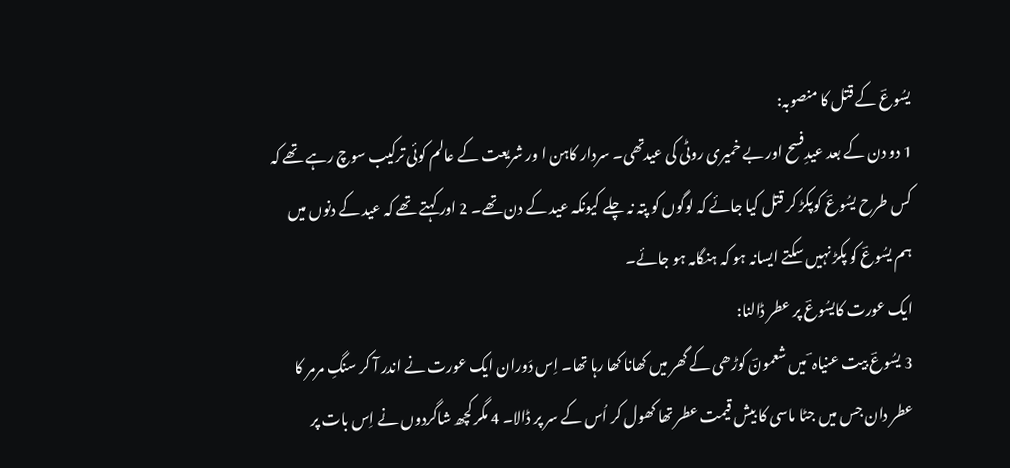یسُوعؔ کے قتل کا منصوبہ:
1 دو دن کے بعد عیدِفسح اور بے خمیری روٹی کی عیدتھی۔ سردار کاہن ا ور شریعت کے عالم کوئی ترکیب سوچ رہے تھے کہ کس طرح یسُوعؔ کوپکڑ کر قتل کیا جائے کہ لوگوں کو پتہ نہ چلے کیونکہ عید کے دن تھے۔ 2 اور کہتے تھے کہ عید کے دنوں میں ہم یسُوعؔ کو پکڑ نہیں سکتے ایسانہ ہو کہ ہنگامہ ہو جائے۔
ایک عورت کایسُوعؔ پر عطر ڈالنا:
3 یسُوعؔ بیت عنیاہ ؔ میں شعمونؔ کوڑھی کے گھر میں کھانا کھا رہا تھا۔ اِس دَوران ایک عورت نے اندر آ کر سنگِ مرمر کا عطر دان جس میں جٹا ماسی کا بیش قیمت عطر تھا کھول کر اُس کے سر پر ڈالا۔ 4 مگر کچھ شاگردوں نے اِس بات پر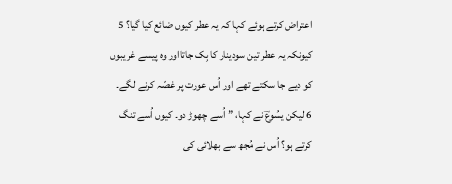اعتراض کرتے ہوئے کہا کہ یہ عطر کیوں ضائع کیا گیا؟ 5 کیونکہ یہ عطر تین سودینار کا بِک جاتااور وہ پیسے غریبوں کو دیے جا سکتے تھے اور اُس عورت پر غصّہ کرنے لگے۔
6 لیکن یسُوعؔ نے کہا، ”اُسے چھوڑ دو۔ کیوں اُسے تنگ کرتے ہو؟ اُس نے مُجھ سے بھلائی کی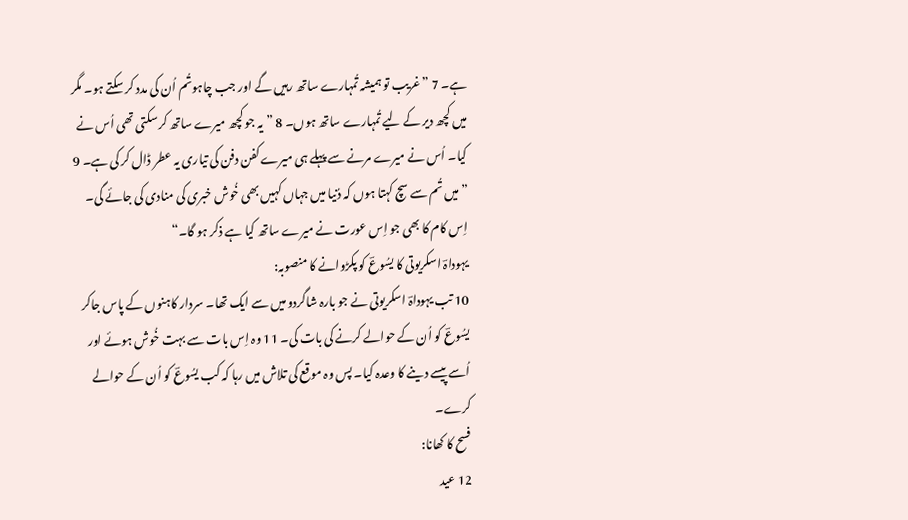ہے۔ 7 ”غریب تو ہمیشہ تُمہارے ساتھ رہیں گے اور جب چاہوتُم اُن کی مدد کر سکتے ہو۔ مگر میں کچھ دیر کے لیے تُمہارے ساتھ ہوں۔ 8 ”یہ جو کچھ میرے ساتھ کر سکتی تھی اُس نے کیا۔ اُس نے میرے مرنے سے پہلے ہی میرے کفن دفن کی تیاری یہ عطر ڈال کر کی ہے۔ 9 ”میں تُم سے سچ کہتا ہوں کہ دُنیا میں جہاں کہیں بھی خُوش خبری کی منادی کی جائے گی۔ اِس کام کا بھی جو اِس عورت نے میرے ساتھ کیا ہے ذکر ہو گا۔“
یہوداہؔ اسکریوتی کا یسُوعؔ کو پکڑوانے کا منصوبہ:
10 تب یہوداہؔ اسکریوتی نے جو بارہ شاگردو میں سے ایک تھا۔ سردار کاہنوں کے پاس جاکر یسُوعؔ کو اُن کے حوالے کرنے کی بات کی۔ 11 وہ اِس بات سے بہت خُوش ہوئے اور اُسے پیسے دینے کا وعدہ کیا۔ پس وہ موقع کی تلاش میں رہا کہ کب یسُوعؔ کو اُن کے حوالے کرے۔
فسح کا کھانا:
12 عید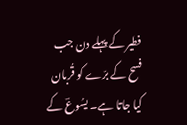فطیر کے پہلے دن جب فسح کے برّے کو قُربان کیا جاتا ہے۔ یسُوعؔ کے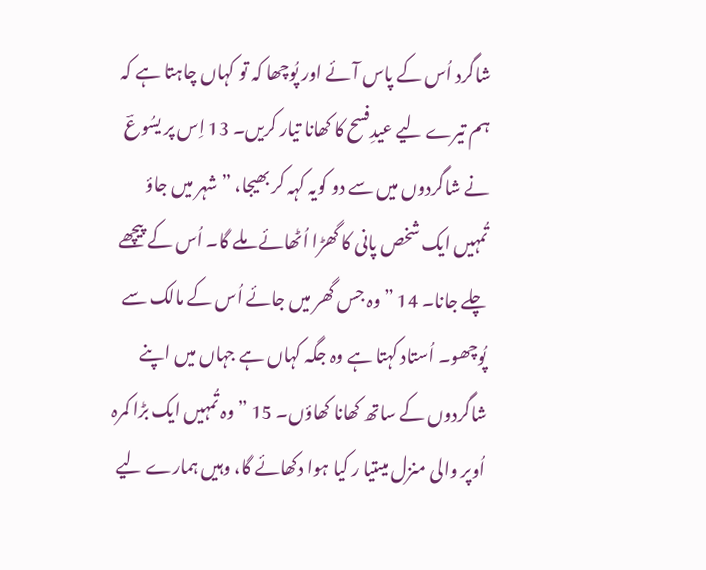شاگرد اُس کے پاس آئے اور پُوچھا کہ تو کہاں چاہتا ہے کہ ہم تیرے لیے عیدِفسح کا کھانا تیار کریں۔ 13 اِس پر یسُوعؔ نے شاگردوں میں سے دو کویہ کہہ کر بھیجا، ”شہر میں جاؤ تُمہیں ایک شخص پانی کا گھڑا اُٹھائے ملے گا۔ اُس کے پیچھے چلے جانا۔ 14 ”وہ جس گھر میں جائے اُس کے مالک سے پُوچھو۔ اُستاد کہتا ہے وہ جگہ کہاں ہے جہاں میں اپنے شاگردوں کے ساتھ کھانا کھاؤں۔ 15 ”وہ تُمہیں ایک بڑا کمرہ اُوپر والی منزل میںتیا ر کیا ہوا دکھائے گا، وہیں ہمارے لیے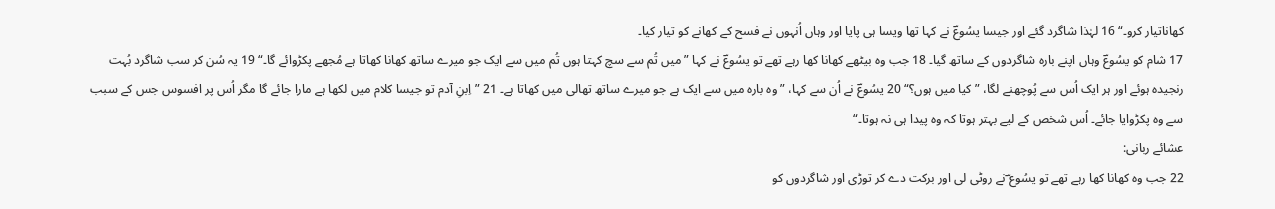کھاناتیار کرو۔“ 16 لہٰذا شاگرد گئے اور جیسا یسُوعؔ نے کہا تھا ویسا ہی پایا اور وہاں اُنہوں نے فسح کے کھانے کو تیار کیا۔
17 شام کو یسُوعؔ وہاں اپنے بارہ شاگردوں کے ساتھ گیا۔ 18 جب وہ بیٹھے کھانا کھا رہے تھے تو یسُوعؔ نے کہا ”میں تُم سے سچ کہتا ہوں تُم میں سے ایک جو میرے ساتھ کھانا کھاتا ہے مُجھے پکڑوائے گا۔“ 19 یہ سُن کر سب شاگرد بُہت رنجیدہ ہوئے اور ہر ایک اُس سے پُوچھنے لگا، ”کیا میں ہوں؟“ 20 یسُوعؔ نے اُن سے کہا، ”وہ بارہ میں سے ایک ہے جو میرے ساتھ تھالی میں کھاتا ہے۔ 21 ”اِبنِ آدم تو جیسا کلام میں لکھا ہے مارا جائے گا مگر اُس پر افسوس جس کے سبب سے وہ پکڑوایا جائے۔ اُس شخص کے لیے بہتر ہوتا کہ وہ پیدا ہی نہ ہوتا۔“
عشائے ربانی:
22 جب وہ کھانا کھا رہے تھے تو یسُوع ؔنے روٹی لی اور برکت دے کر توڑی اور شاگردوں کو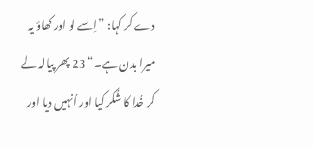دے کر کہا: ”اِسے لو اور کھاؤ یہ میرا بدن ہے۔“ 23 پھر پیالہ لے کر خُدا کا شُکر کیا اور اُنہیں دیا اور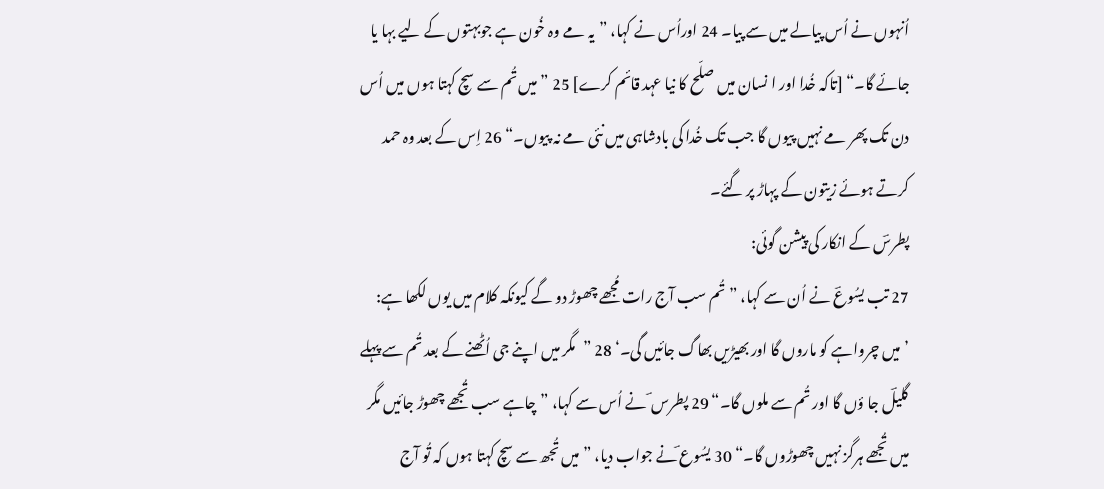اُنہوں نے اُس پیالے میں سے پیا۔ 24 اوراُس نے کہا، ”یہ مے وہ خُون ہے جوبہتوں کے لیے بہا یا جائے گا۔“ [تاکہ خُدا اور ا نسان میں صلّح کا نیا عہد قائم کرے] 25 ”میں تُم سے سچ کہتا ہوں میں اُس دن تک پھر مے نہیں پیوں گا جب تک خُدا کی بادشاہی میں نئی مے نہ پیوں۔“ 26 اِس کے بعد وہ حمد کرتے ہوئے زیتون کے پہاڑ پر گئے۔
پطرسؔ کے انکار کی پیشن گوئی:
27 تب یسُوعؔ نے اُن سے کہا، ”تُم سب آج رات مُجھے چھوڑ دو گے کیونکہ کلام میں یوں لکھا ہے:
’میں چرواہے کو ماروں گا اور بھیڑیں بھاگ جائیں گی۔‘ 28 ”مگر میں اپنے جی اُٹھنے کے بعد تُم سے پہلے گلیلؔ جا ؤں گا اور تُم سے ملوں گا۔“ 29 پطرس ؔ نے اُس سے کہا، ”چاہے سب تُجھے چھوڑ جائیں مگر میں تُجھے ہرگز نہیں چھوڑوں گا۔“ 30 یسُوع ؔنے جواب دیا، ”میں تُجھ سے سچ کہتا ہوں کہ تُو آج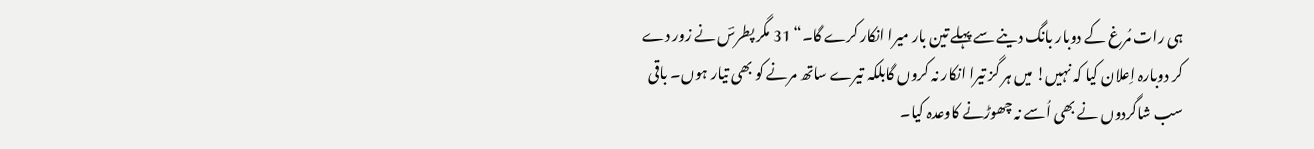ہی رات مُرغ کے دوبار بانگ دینے سے پہلے تین بار میرا انکار کرے گا۔“ 31 مگر پطرسؔ نے زور دے کر دوبارہ اِعلان کیا کہ نہیں! میں ہر گز تیرا انکار نہ کروں گابلکہ تیرے ساتھ مرنے کو بھی تیار ہوں۔ باقی سب شاگردوں نے بھی اُسے نہ چھوڑنے کاوعدہ کیا۔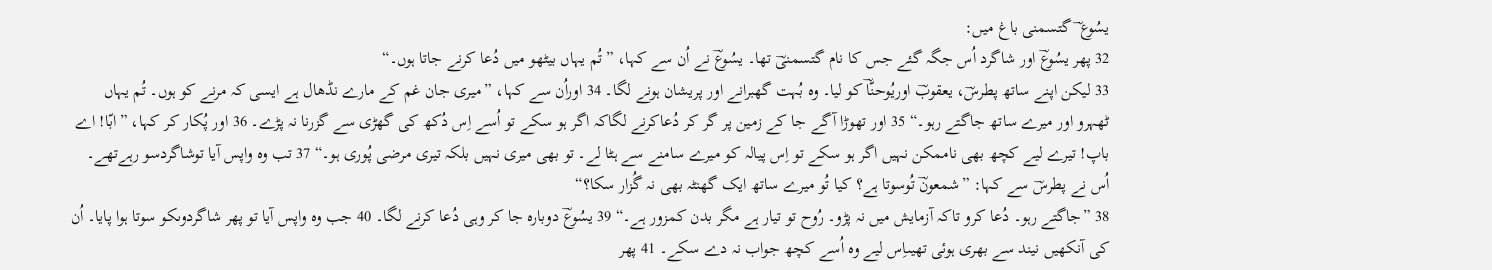یسُوع ؔ گتسمنی باغ میں:
32 پھر یسُوعؔ اور شاگرد اُس جگہ گئے جس کا نام گتسمنیؔ تھا۔ یسُوعؔ نے اُن سے کہا، ”تُم یہاں بیٹھو میں دُعا کرنے جاتا ہوں۔“
33 لیکن اپنے ساتھ پطرسؔ، یعقوبؔ اوریُوحنّاؔ کو لیا۔ وہ بُہت گھبرانے اور پریشان ہونے لگا۔ 34 اوراُن سے کہا، ”میری جان غم کے مارے نڈھال ہے ایسی کہ مرنے کو ہوں۔ تُم یہاں ٹھہرو اور میرے ساتھ جاگتے رہو۔“ 35 اور تھوڑا آگے جا کے زمین پر گر کر دُعاکرنے لگاکہ اگر ہو سکے تو اُسے اِس دُکھ کی گھڑی سے گزرنا نہ پڑے۔ 36 اور پُکار کر کہا، ”ابّا! اے باپ! تیرے لیے کچھ بھی ناممکن نہیں اگر ہو سکے تو اِس پیالہ کو میرے سامنے سے ہٹا لے۔ تو بھی میری نہیں بلکہ تیری مرضی پُوری ہو۔“ 37 تب وہ واپس آیا توشاگردسو رہےتھے۔ اُس نے پطرسؔ سے کہا: ”شمعونؔ تُوسوتا ہے؟ کیا تُو میرے ساتھ ایک گھنٹہ بھی نہ گُزار سکا؟“
38 ”جاگتے رہو۔ دُعا کرو تاکہ آزمایش میں نہ پڑو۔ رُوح تو تیار ہے مگر بدن کمزور ہے۔“ 39 یسُوعؔ دوبارہ جا کر وہی دُعا کرنے لگا۔ 40 جب وہ واپس آیا تو پھر شاگردوںکو سوتا ہوا پایا۔ اُن کی آنکھیں نیند سے بھری ہوئی تھیںاِس لیے وہ اُسے کچھ جواب نہ دے سکے۔ 41 پھر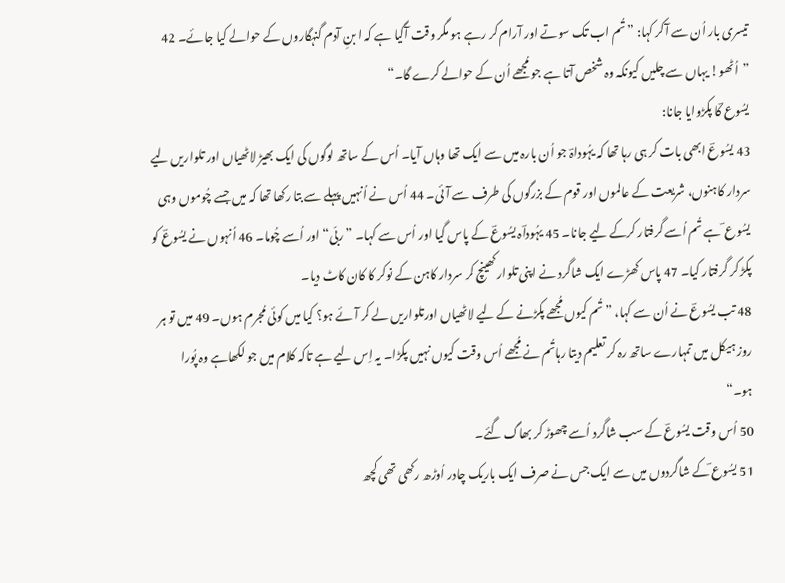تیسری بار اُن سے آکر کہا: ”تُم اب تک سوتے اور آرام کر رہے ہو مگر وقت آگیا ہے کہ ا بنِ آدم گنہگاروں کے حوالے کیا جائے۔ 42 ”اُٹھو! یہاں سے چلیں کیونکہ وہ شخص آتا ہے جو مُجھے اُن کے حوالے کرے گا۔“
یسُوع ؔکا پکڑوایا جانا:
43 یسُوعؔ ابھی بات کر ہی رہا تھا کہ یہُوداہؔ جو اُن بارہ میں سے ایک تھا وہاں آیا۔ اُس کے ساتھ لوگوں کی ایک بھیڑ لاٹھیاں اور تلواریں لیے سردار کاہنوں، شریعت کے عالموں اور قوم کے بزرگوں کی طرف سے آئی۔ 44 اُس نے اُنہیں پہلے سے بتا رکھا تھا کہ میں جسے چُوموں وہی یسُوع ؔ ہے تُم اُسے گرفتار کرکے لیے جانا۔ 45 یہُوداؔہ یسُوعؔ کے پاس گیا اور اُس سے کہا۔ ”ربّی“ اور اُسے چُوما۔ 46 اُنہوں نے یسُوعؔ کو پکڑ کر گرفتار کیا۔ 47 پاس کھڑے ایک شاگرد نے اپنی تلوار کھینچ کر سردار کاہن کے نوکر کا کان کاٹ دیا۔
48 تب یسُوعؔ نے اُن سے کہا، ”تُم کیوں مُجھے پکڑنے کے لیے لاٹھیاں اورتلواریں لے کر آئے ہو؟ کیا میں کوئی مُجرم ہوں۔ 49 میں تو ہر روز ہیکل میں تمہارے ساتھ رہ کر تعلیم دیتا رہاتُم نے مُجھے اُس وقت کیوں نہیں پکڑا۔ یہ اِس لیے ہے تاکہ کلام میں جو لکھاہے وہ پُورا ہو۔“
50 اُس وقت یسُوعؔ کے سب شاگرد اُسے چھوڑ کر بھاگ گئے۔
51 یسُوع ؔکے شاگردوں میں سے ایک جس نے صرف ایک باریک چادر اُوڑھ رکھی تھی کچھ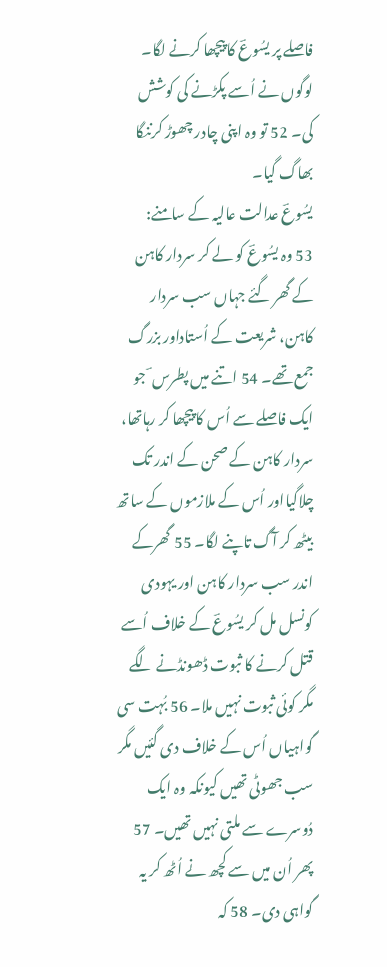فاصلے پر یسُوعؔ کا پیچھا کرنے لگا۔ لوگوں نے اُسے پکڑنے کی کوشش کی۔ 52 تو وہ اپنی چادر چھوڑ کرننگا بھاگ گیا۔
یسُوعؔ عدالت عالیہ کے سامنے:
53 وہ یسُوعؔ کو لے کر سردار کاہن کے گھر گئے جہاں سب سردار کاہن، شریعت کے اُستاداور بزرگ جمع تھے۔ 54 اتنے میں پطرس ؔ جو ایک فاصلے سے اُس کا پیچھا کر رہاتھا، سردار کاہن کے صحن کے اندر تک چلاگیااور اُس کے ملازموں کے ساتھ بیٹھ کر آگ تاپنے لگا۔ 55 گھرکے اندر سب سردار کاہن اور یہودی کونسل مل کر یسُوعؔ کے خلاف اُسے قتل کرنے کا ثبوت ڈھونڈنے لگے مگر کوئی ثبوت نہیں ملا۔ 56 بُہت سی گواہیاں اُس کے خلاف دی گئیں مگر سب جھوٹی تھیں کیونکہ وہ ایک دُوسرے سے ملتی نہیں تھیں۔ 57 پھر اُن میں سے کچھ نے اُٹھ کر یہ گواہی دی۔ 58 کہ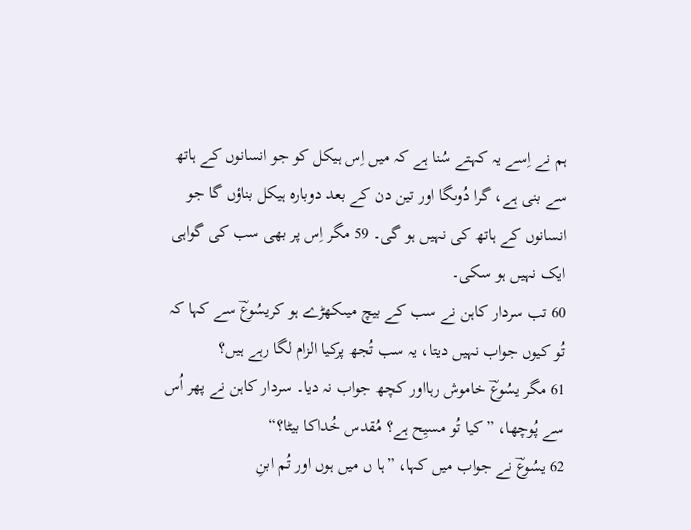ہم نے اِسے یہ کہتے سُنا ہے کہ میں اِس ہیکل کو جو انسانوں کے ہاتھ سے بنی ہے، گرا دُوںگا اور تین دن کے بعد دوبارہ ہیکل بناؤں گا جو انسانوں کے ہاتھ کی نہیں ہو گی۔ 59 مگر اِس پر بھی سب کی گواہی ایک نہیں ہو سکی۔
60 تب سردار کاہن نے سب کے بیچ میںکھڑے ہو کریسُوعؔ سے کہا کہ تُو کیوں جواب نہیں دیتا، یہ سب تُجھ پرکیا الزام لگا رہے ہیں؟
61 مگر یسُوعؔ خاموش رہااور کچھ جواب نہ دیا۔ سردار کاہن نے پھر اُس سے پُوچھا، ”کیا تُو مسیِح ہے؟ مُقدس خُداکا بیٹا؟“
62 یسُوعؔ نے جواب میں کہا، ”ہا ں میں ہوں اور تُم ابنِ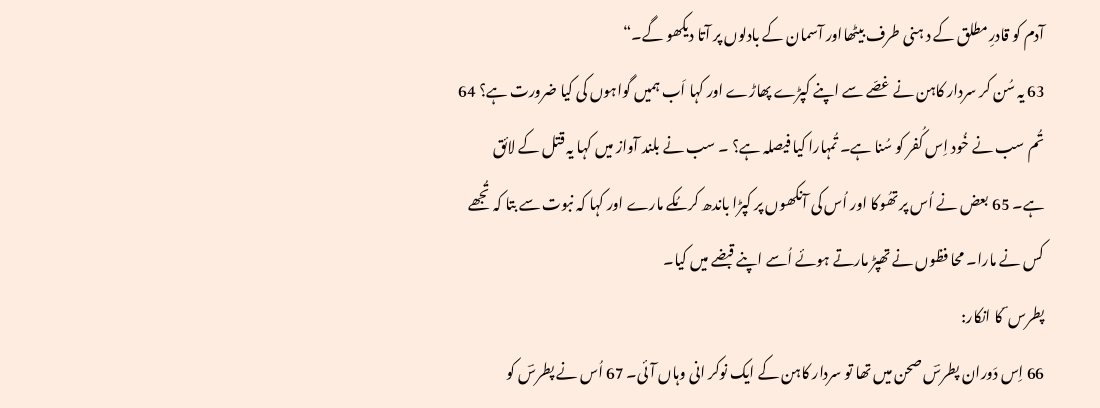آدم کو قادرِمطلق کے د ہنی طرف بیٹھااور آسمان کے بادلوں پر آتا دیکھو گے۔“
63 یہ سُن کر سردار کاہن نے غصّے سے اپنے کپڑے پھاڑے اور کہا اَب ہمیں گواہوں کی کیا ضرورت ہے؟ 64 تُم سب نے خُود اِس کُفر کو سُنا ہے۔ تُمہارا کیا فیصلہ ہے؟ ۔ سب نے بلند آواز میں کہا یہ قتل کے لائق ہے۔ 65 بعض نے اُس پر تھُوکا اور اُس کی آنکھوں پر کپڑا باندھ کر مُکے مارے اور کہا کہ نبوت سے بتا کہ تُجھے کس نے مارا۔ محا فظوں نے تھپڑ مارتے ہوئے اُسے اپنے قبضے میں کیا۔
پطرس ؔ کا انکار:
66 اِس دَوران پطرسؔ صحن میں تھا تو سردار کاہن کے ایک نوکر انی وہاں آئی۔ 67 اُس نے پطرسؔ کو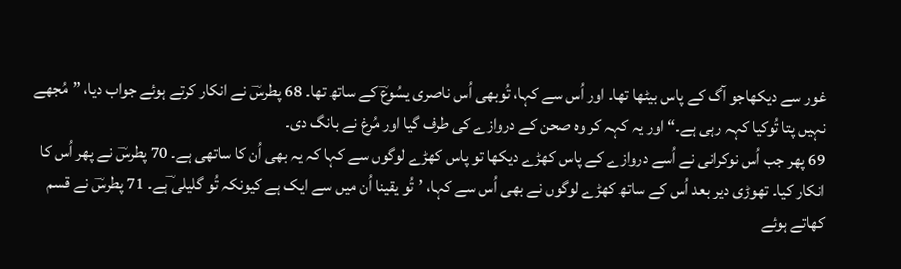غور سے دیکھاجو آگ کے پاس بیٹھا تھا۔ اور اُس سے کہا، تُوبھی اُس ناصری یسُوعؔ کے ساتھ تھا۔ 68 پطرسؔ نے انکار کرتے ہوئے جواب دیا، ”مُجھے نہیں پتا تُوکیا کہہ رہی ہے۔“ اور یہ کہہ کر وہ صحن کے دروازے کی طرف گیا اور مُرغ نے بانگ دی۔
69 پھر جب اُس نوکرانی نے اُسے دروازے کے پاس کھڑے دیکھا تو پاس کھڑے لوگوں سے کہا کہ یہ بھی اُن کا ساتھی ہے۔ 70 پطرسؔ نے پھر اُس کا انکار کیا۔ تھوڑی دیر بعد اُس کے ساتھ کھڑے لوگوں نے بھی اُس سے کہا، ’تُو یقینا اُن میں سے ایک ہے کیونکہ تُو گلیلی ؔہے۔ 71 پطرسؔ نے قسم کھاتے ہوئے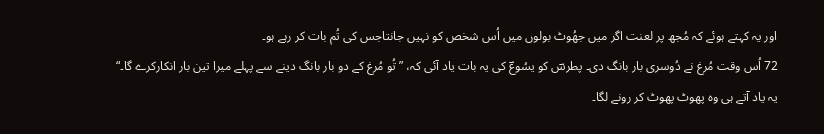اور یہ کہتے ہوئے کہ مُجھ پر لعنت اگر میں جھُوٹ بولوں میں اُس شخص کو نہیں جانتاجس کی تُم بات کر رہے ہو۔
72 اُس وقت مُرغ نے دُوسری بار بانگ دی۔ پطرسؔ کو یسُوعؔ کی یہ بات یاد آئی کہ، ”تُو مُرغ کے دو بار بانگ دینے سے پہلے میرا تین بار انکارکرے گا۔“ یہ یاد آتے ہی وہ پھوٹ پھوٹ کر رونے لگا۔